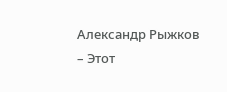Александр Рыжков – Этот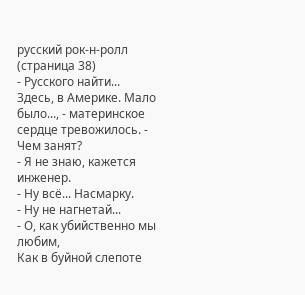русский рок-н-ролл (страница 38)
- Русского найти... Здесь, в Америке. Мало было..., - материнское сердце тревожилось. - Чем занят?
- Я не знаю, кажется инженер.
- Ну всё... Насмарку.
- Ну не нагнетай...
- О, как убийственно мы любим,
Как в буйной слепоте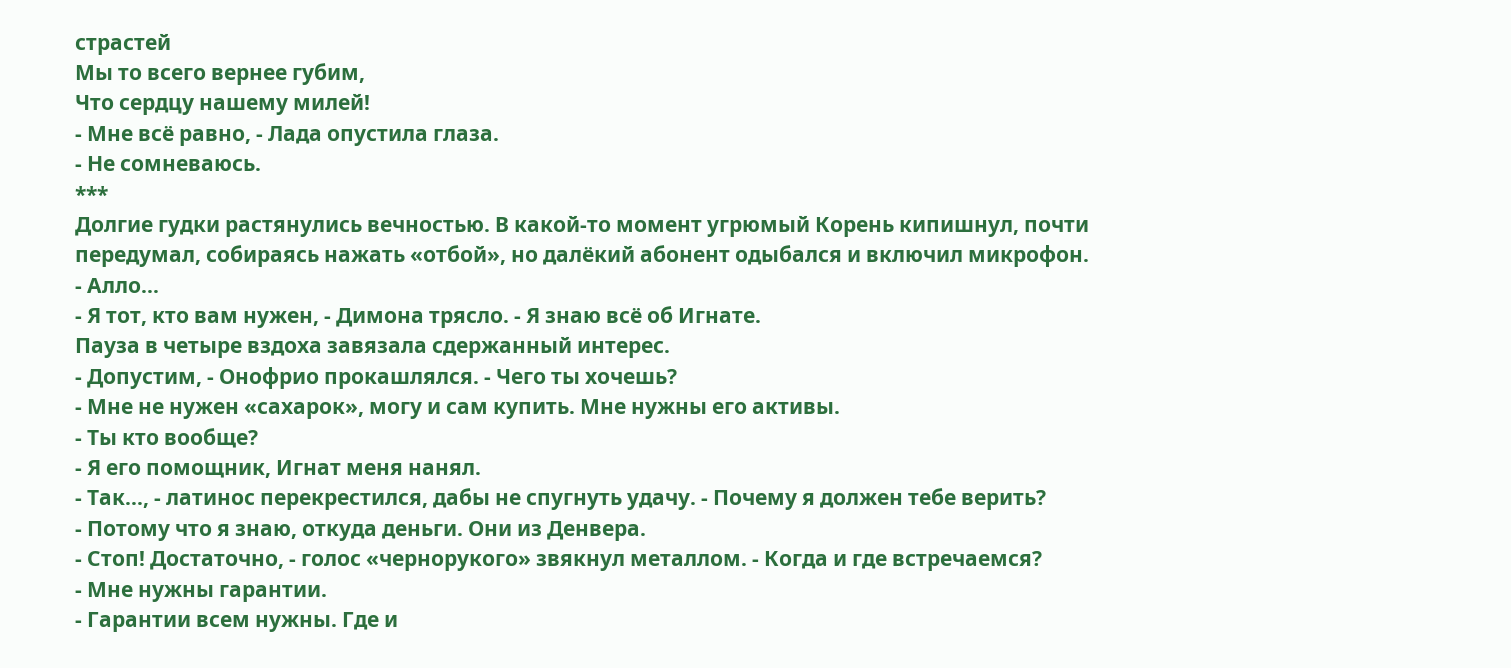страстей
Мы то всего вернее губим,
Что сердцу нашему милей!
- Мне всё равно, - Лада опустила глаза.
- Не сомневаюсь.
***
Долгие гудки растянулись вечностью. В какой-то момент угрюмый Корень кипишнул, почти передумал, собираясь нажать «отбой», но далёкий абонент одыбался и включил микрофон.
- Алло...
- Я тот, кто вам нужен, - Димона трясло. - Я знаю всё об Игнате.
Пауза в четыре вздоха завязала сдержанный интерес.
- Допустим, - Онофрио прокашлялся. - Чего ты хочешь?
- Мне не нужен «сахарок», могу и сам купить. Мне нужны его активы.
- Ты кто вообще?
- Я его помощник, Игнат меня нанял.
- Так..., - латинос перекрестился, дабы не спугнуть удачу. - Почему я должен тебе верить?
- Потому что я знаю, откуда деньги. Они из Денвера.
- Стоп! Достаточно, - голос «чернорукого» звякнул металлом. - Когда и где встречаемся?
- Мне нужны гарантии.
- Гарантии всем нужны. Где и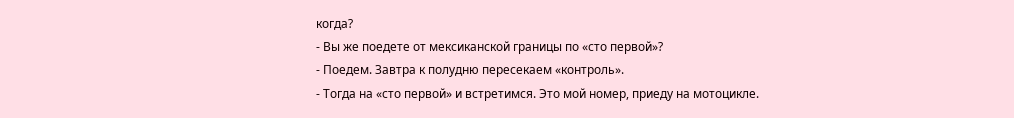когда?
- Вы же поедете от мексиканской границы по «сто первой»?
- Поедем. Завтра к полудню пересекаем «контроль».
- Тогда на «сто первой» и встретимся. Это мой номер, приеду на мотоцикле.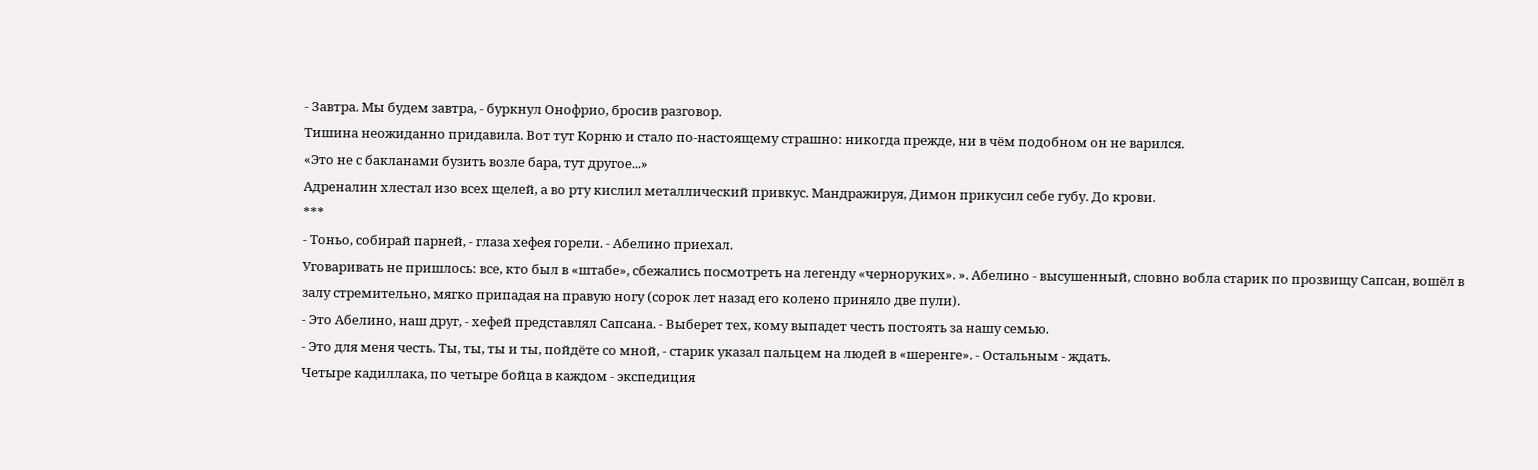- Завтра. Мы будем завтра, - буркнул Онофрио, бросив разговор.
Тишина неожиданно придавила. Вот тут Корню и стало по-настоящему страшно: никогда прежде, ни в чём подобном он не варился.
«Это не с бакланами бузить возле бара, тут другое...»
Адреналин хлестал изо всех щелей, а во рту кислил металлический привкус. Мандражируя, Димон прикусил себе губу. До крови.
***
- Тоньо, собирай парней, - глаза хефея горели. - Абелино приехал.
Уговаривать не пришлось: все, кто был в «штабе», сбежались посмотреть на легенду «черноруких». ». Абелино - высушенный, словно вобла старик по прозвищу Сапсан, вошёл в залу стремительно, мягко припадая на правую ногу (сорок лет назад его колено приняло две пули).
- Это Абелино, наш друг, - хефей представлял Сапсана. - Выберет тех, кому выпадет честь постоять за нашу семью.
- Это для меня честь. Ты, ты, ты и ты, пойдёте со мной, - старик указал пальцем на людей в «шеренге». - Остальным - ждать.
Четыре кадиллака, по четыре бойца в каждом - экспедиция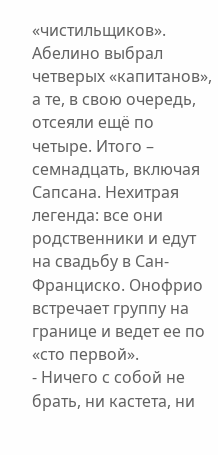«чистильщиков». Абелино выбрал четверых «капитанов», а те, в свою очередь, отсеяли ещё по четыре. Итого – семнадцать, включая Сапсана. Нехитрая легенда: все они родственники и едут на свадьбу в Сан-Франциско. Онофрио встречает группу на границе и ведет ее по «сто первой».
- Ничего с собой не брать, ни кастета, ни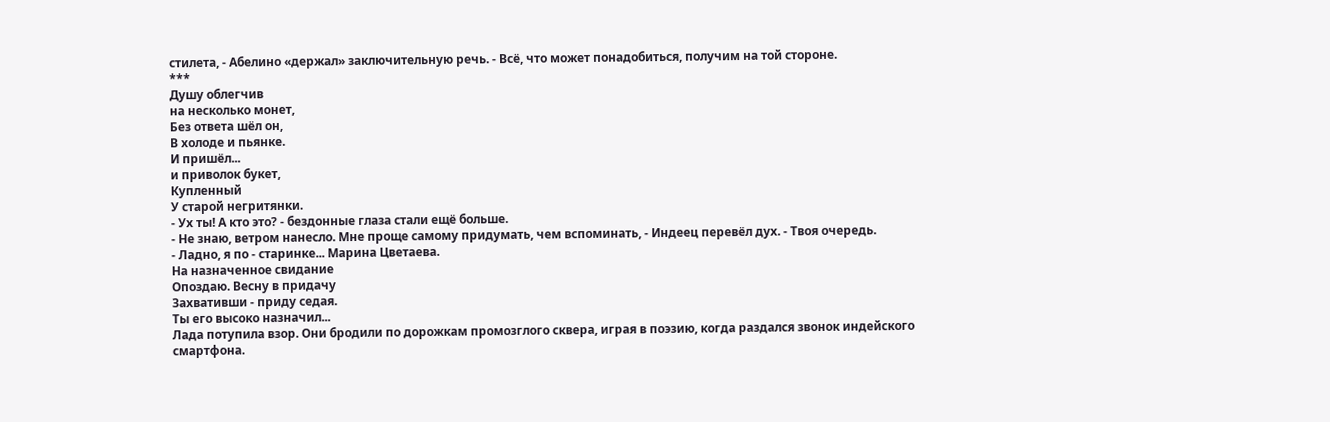стилета, - Абелино «держал» заключительную речь. - Всё, что может понадобиться, получим на той стороне.
***
Душу облегчив
на несколько монет,
Без ответа шёл он,
В холоде и пьянке.
И пришёл...
и приволок букет,
Купленный
У старой негритянки.
- Ух ты! А кто это? - бездонные глаза стали ещё больше.
- Не знаю, ветром нанесло. Мне проще самому придумать, чем вспоминать, - Индеец перевёл дух. - Твоя очередь.
- Ладно, я по - старинке... Марина Цветаева.
На назначенное свидание
Опоздаю. Весну в придачу
Захвативши - приду седая.
Ты его высоко назначил...
Лада потупила взор. Они бродили по дорожкам промозглого сквера, играя в поэзию, когда раздался звонок индейского смартфона.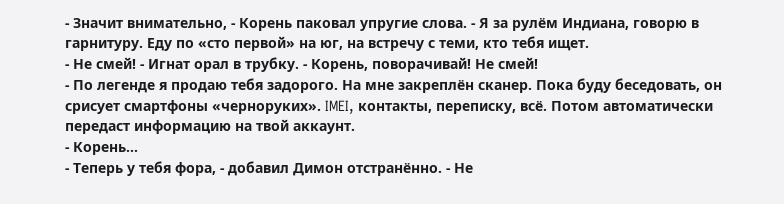- Значит внимательно, - Корень паковал упругие слова. - Я за рулём Индиана, говорю в гарнитуру. Еду по «сто первой» на юг, на встречу с теми, кто тебя ищет.
- Не смей! - Игнат орал в трубку. - Корень, поворачивай! Не смей!
- По легенде я продаю тебя задорого. На мне закреплён сканер. Пока буду беседовать, он срисует смартфоны «черноруких». IMEI, контакты, переписку, всё. Потом автоматически передаст информацию на твой аккаунт.
- Корень...
- Теперь у тебя фора, - добавил Димон отстранённо. - Не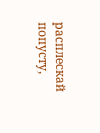расплескай попусту,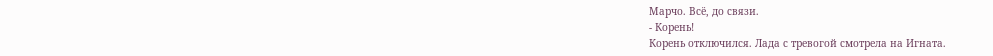Марчо. Всё, до связи.
- Корень!
Корень отключился. Лада с тревогой смотрела на Игната.